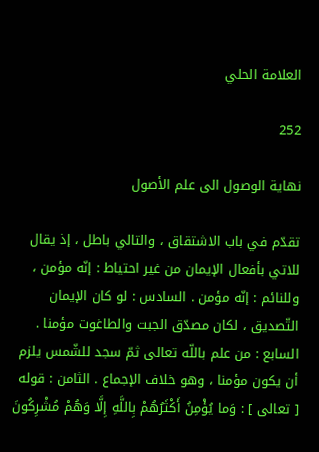العلامة الحلي

252

نهاية الوصول الى علم الأصول

تقدّم في باب الاشتقاق ، والتالي باطل ، إذ يقال للاتي بأفعال الإيمان من غير احتياط : إنّه مؤمن ، وللنائم : إنّه مؤمن . السادس : لو كان الإيمان التّصديق ، لكان مصدّق الجبت والطاغوت مؤمنا . السابع : من علم باللّه تعالى ثمّ سجد للشّمس يلزم أن يكون مؤمنا ، وهو خلاف الإجماع . الثامن : قوله [ تعالى ] : وَما يُؤْمِنُ أَكْثَرُهُمْ بِاللَّهِ إِلَّا وَهُمْ مُشْرِكُونَ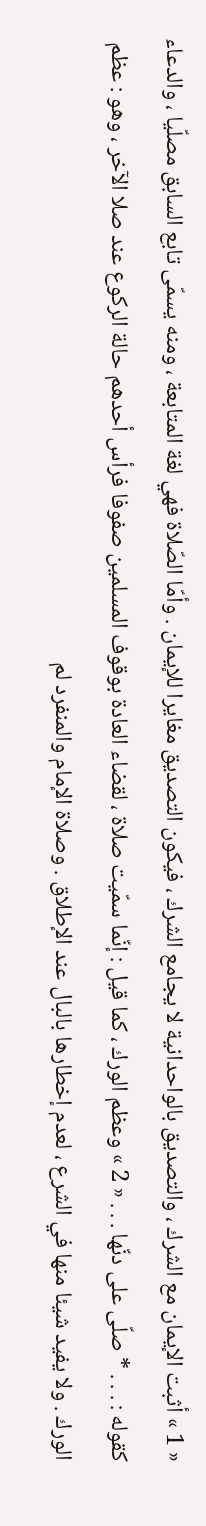« 1 » أثبت الإيمان مع الشرك ، والتصديق بالواحدانية لا يجامع الشرك ، فيكون التصديق مغايرا للإيمان . وأمّا الصّلاة فهي لغة المتابعة ، ومنه يسمّى تابع السابق مصلّيا ، والدعاء كقوله : . . . * صلّى على دنّها . . . « 2 » وعظم الورك ، كما قيل : إنّما سمّيت صلاة ، لقضاء العادة بوقوف المسلمين صفوفا فرأس أحدهم حالة الركوع عند صلا الآخر ، وهو : عظم الورك . ولا يفيد شيئا منها في الشرع ، لعدم إخطارها بالبال عند الإطلاق . وصلاة الإمام والمنفرد لم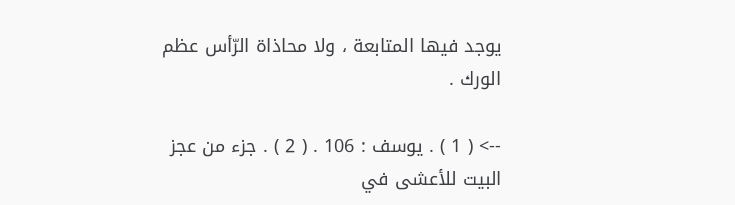يوجد فيها المتابعة ، ولا محاذاة الرّأس عظم الورك .

--> ( 1 ) . يوسف : 106 . ( 2 ) . جزء من عجز البيت للأعشى في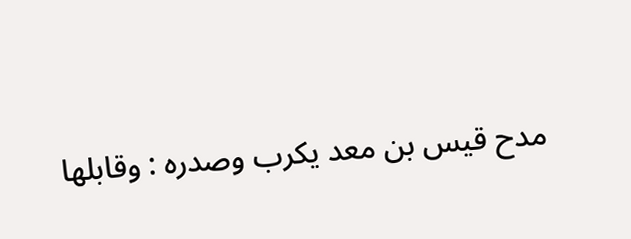مدح قيس بن معد يكرب وصدره : وقابلها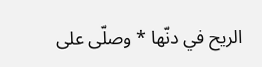الريح في دنّها * وصلّى على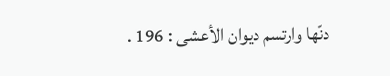دنّها وارتسم ديوان الأعشى : 196 .